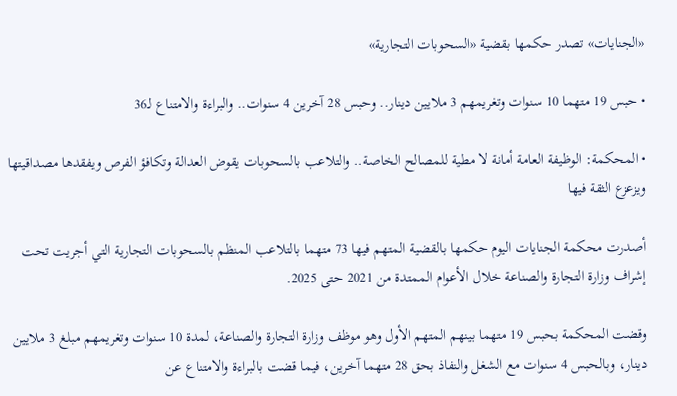«الجنايات» تصدر حكمها بقضية «السحوبات التجارية»

• حبس 19 متهما 10 سنوات وتغريمهم 3 ملايين دينار.. وحبس 28 آخرين 4 سنوات.. والبراءة والامتناع لـ36

• المحكمة: الوظيفة العامة أمانة لا مطية للمصالح الخاصة.. والتلاعب بالسحوبات يقوض العدالة وتكافؤ الفرص ويفقدها مصداقيتها ويزعزع الثقة فيها

أصدرت محكمة الجنايات اليوم حكمها بالقضية المتهم فيها 73 متهما بالتلاعب المنظم بالسحوبات التجارية التي أجريت تحت إشراف وزارة التجارة والصناعة خلال الأعوام الممتدة من 2021 حتى 2025.

وقضت المحكمة بحبس 19 متهما بينهم المتهم الأول وهو موظف وزارة التجارة والصناعة، لمدة 10 سنوات وتغريمهم مبلغ 3 ملايين دينار، وبالحبس 4 سنوات مع الشغل والنفاذ بحق 28 متهما آخرين، فيما قضت بالبراءة والامتناع عن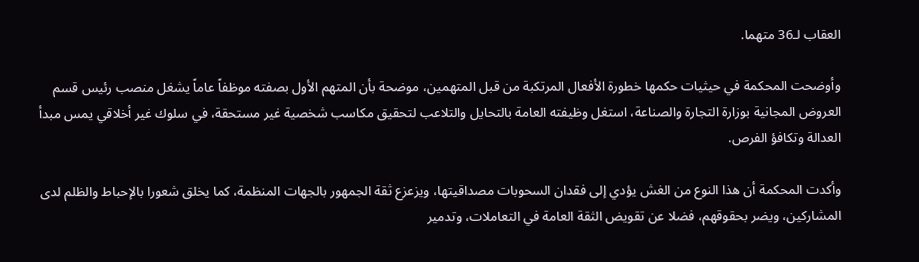العقاب لـ36 متهما.

وأوضحت المحكمة في حيثيات حكمها خطورة الأفعال المرتكبة من قبل المتهمين، موضحة بأن المتهم الأول بصفته موظفاً عاماً يشغل منصب رئيس قسم العروض المجانية بوزارة التجارة والصناعة، استغل وظيفته العامة بالتحايل والتلاعب لتحقيق مكاسب شخصية غير مستحقة، في سلوك غير أخلاقي يمس مبدأ العدالة وتكافؤ الفرص.

وأكدت المحكمة أن هذا النوع من الغش يؤدي إلى فقدان السحوبات مصداقيتها، ويزعزع ثقة الجمهور بالجهات المنظمة، كما يخلق شعورا بالإحباط والظلم لدى المشاركين، ويضر بحقوقهم، فضلا عن تقويض الثقة العامة في التعاملات، وتدمير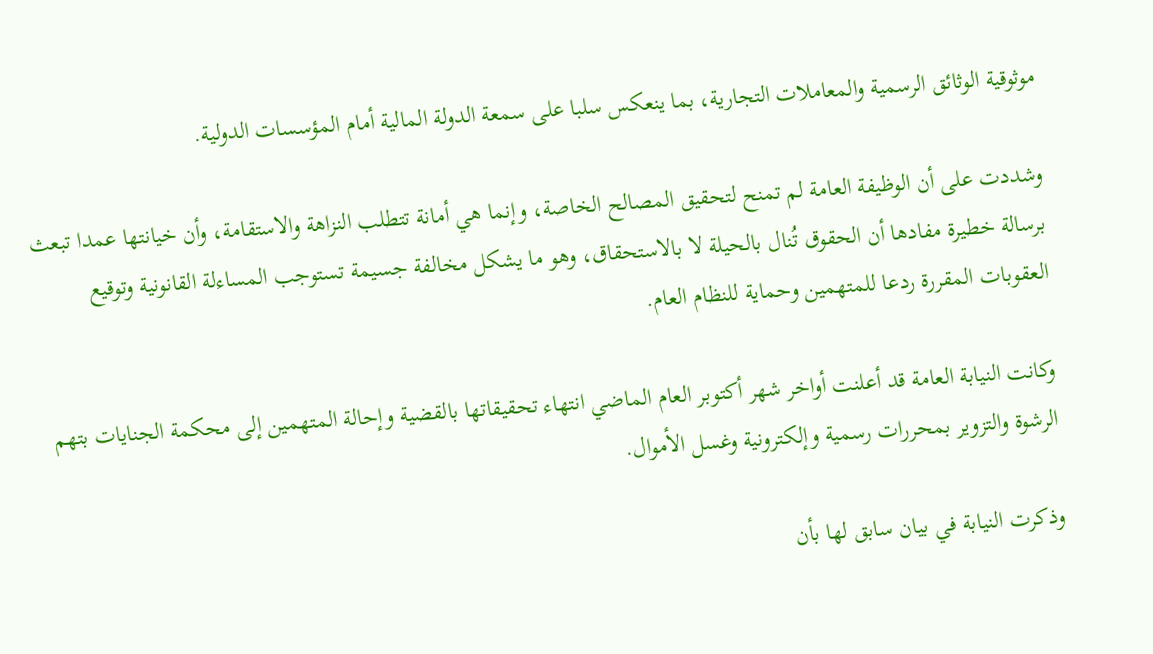موثوقية الوثائق الرسمية والمعاملات التجارية، بما ينعكس سلبا على سمعة الدولة المالية أمام المؤسسات الدولية.

وشددت على أن الوظيفة العامة لم تمنح لتحقيق المصالح الخاصة، وإنما هي أمانة تتطلب النزاهة والاستقامة، وأن خيانتها عمدا تبعث برسالة خطيرة مفادها أن الحقوق تُنال بالحيلة لا بالاستحقاق، وهو ما يشكل مخالفة جسيمة تستوجب المساءلة القانونية وتوقيع العقوبات المقررة ردعا للمتهمين وحماية للنظام العام.

وكانت النيابة العامة قد أعلنت أواخر شهر أكتوبر العام الماضي انتهاء تحقيقاتها بالقضية وإحالة المتهمين إلى محكمة الجنايات بتهم الرشوة والتزوير بمحررات رسمية وإلكترونية وغسل الأموال.

وذكرت النيابة في بيان سابق لها بأن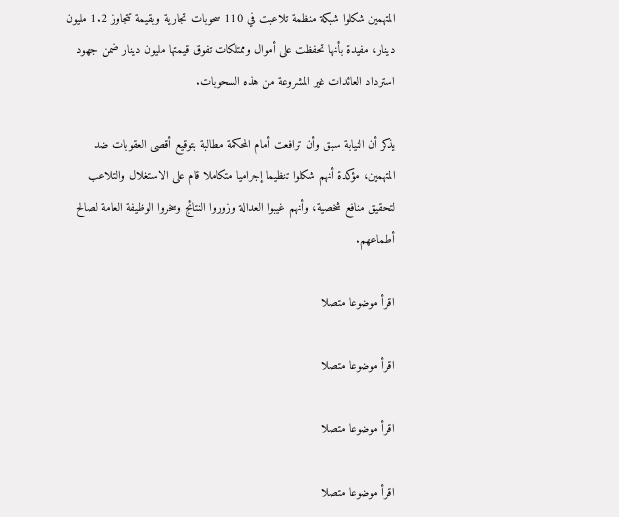المتهمين شكلوا شبكة منظمة تلاعبت في 110 سحوبات تجارية وبقيمة تتجاوز 1.2 مليون دينار، مفيدة بأنها تحفظت على أموال وممتلكات تفوق قيمتها مليون دينار ضمن جهود استرداد العائدات غير المشروعة من هذه السحوبات.

يذكر أن النيابة سبق وأن ترافعت أمام المحكمة مطالبة بتوقيع أقصى العقوبات ضد المتهمين، مؤكدة أنهم شكلوا تنظيما إجراميا متكاملا قام على الاستغلال والتلاعب لتحقيق منافع شخصية، وأنهم غيبوا العدالة وزوروا النتائج وسخروا الوظيفة العامة لصالح أطماعهم.

اقرأ موضوعا متصلا

اقرأ موضوعا متصلا

اقرأ موضوعا متصلا

اقرأ موضوعا متصلا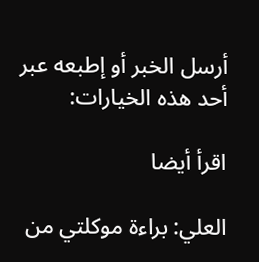أرسل الخبر أو إطبعه عبر أحد هذه الخيارات:

اقرأ أيضا

العلي: براءة موكلتي من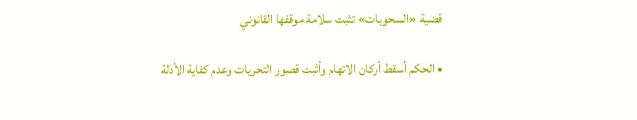قضية «السحوبات» تثبت سلامة موقفها القانوني

• الحكم أسقط أركان الاتهام وأثبت قصور التحريات وعدم كفاية الأدلة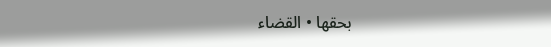بحقها • القضاء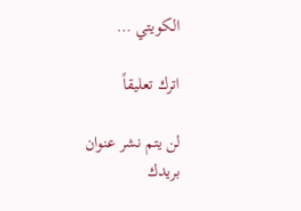الكويتي …

اترك تعليقاً

لن يتم نشر عنوان بريدك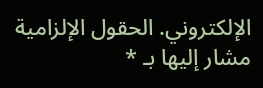الإلكتروني. الحقول الإلزامية مشار إليها بـ *